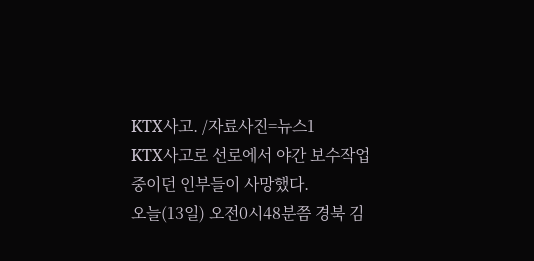KTX사고. /자료사진=뉴스1
KTX사고로 선로에서 야간 보수작업중이던 인부들이 사망했다.
오늘(13일) 오전0시48분쯤 경북 김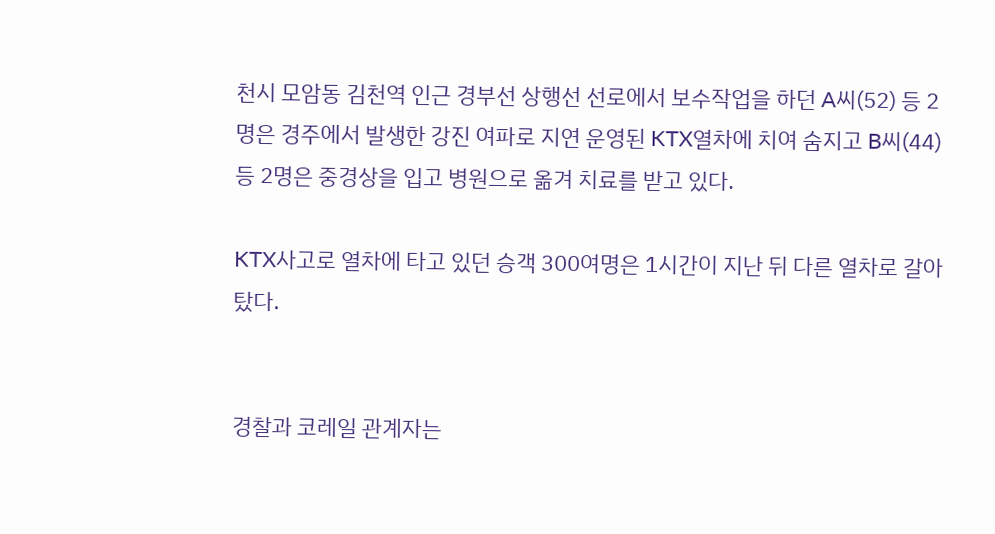천시 모암동 김천역 인근 경부선 상행선 선로에서 보수작업을 하던 A씨(52) 등 2명은 경주에서 발생한 강진 여파로 지연 운영된 KTX열차에 치여 숨지고 B씨(44) 등 2명은 중경상을 입고 병원으로 옮겨 치료를 받고 있다.

KTX사고로 열차에 타고 있던 승객 300여명은 1시간이 지난 뒤 다른 열차로 갈아탔다.


경찰과 코레일 관계자는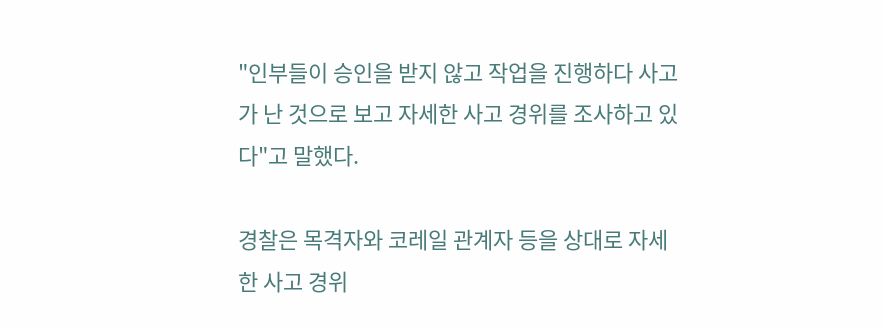"인부들이 승인을 받지 않고 작업을 진행하다 사고가 난 것으로 보고 자세한 사고 경위를 조사하고 있다"고 말했다.

경찰은 목격자와 코레일 관계자 등을 상대로 자세한 사고 경위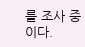를 조사 중이다.